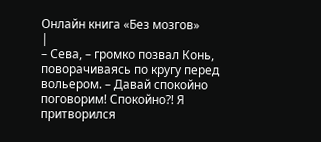Онлайн книга «Без мозгов»
|
– Сева, – громко позвал Конь, поворачиваясь по кругу перед вольером. – Давай спокойно поговорим! Спокойно?! Я притворился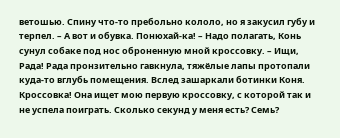ветошью. Спину что-то пребольно кололо, но я закусил губу и терпел. – А вот и обувка. Понюхай-ка! – Надо полагать, Конь сунул собаке под нос оброненную мной кроссовку. – Ищи, Рада! Рада пронзительно гавкнула, тяжёлые лапы протопали куда-то вглубь помещения. Вслед зашаркали ботинки Коня. Кроссовка! Она ищет мою первую кроссовку, с которой так и не успела поиграть. Сколько секунд у меня есть? Семь?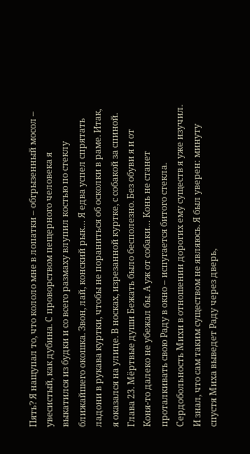Пять? Я нащупал то, что кололо мне в лопатки – обгрызенный мосол – увесистый, как дубина. С проворством пещерного человека я выкатился из будки и со всего размаху влупил костью по стеклу ближайшего окошка. Звон, лай, конский рык… Я едва успел спрятать ладони в рукава куртки, чтобы не пораниться об осколки в раме. Итак, я оказался на улице. В носках, изрезанной куртке, с собакой за спиной. Глава 23. Мёртвые души Бежать было бесполезно. Без обуви я и от Коня-то далеко не убежал бы. А уж от собаки… Конь не станет проталкивать свою Раду в окно – испугается битого стекла. Сердобольность Михи в отношении дорогих ему существ я уже изучил. И знал, что сам таким существом не являюсь. Я был уверен: минуту спустя Миха выведет Раду через дверь,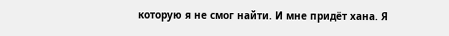которую я не смог найти. И мне придёт хана. Я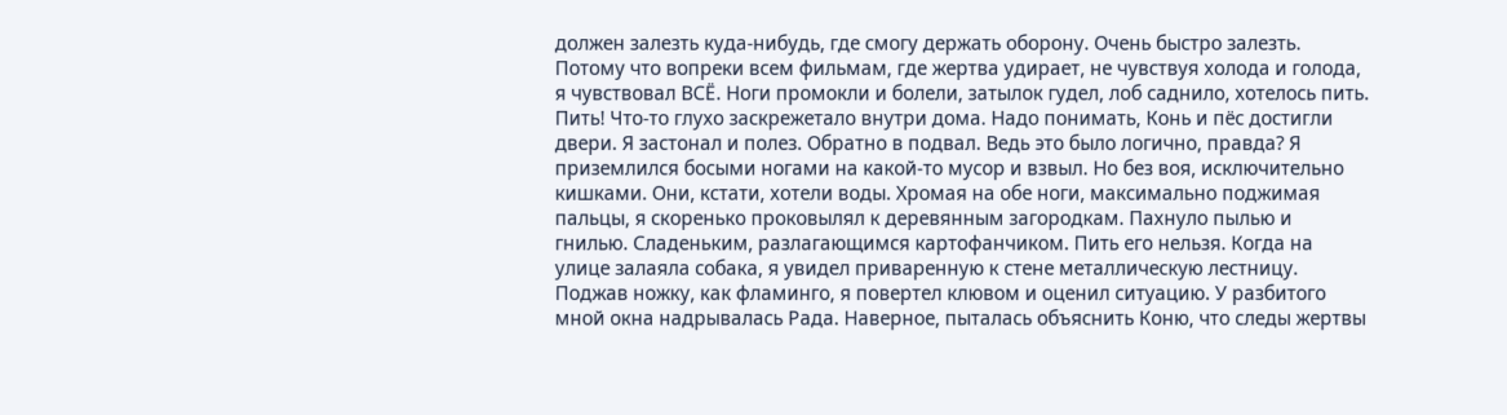должен залезть куда-нибудь, где смогу держать оборону. Очень быстро залезть. Потому что вопреки всем фильмам, где жертва удирает, не чувствуя холода и голода, я чувствовал ВСЁ. Ноги промокли и болели, затылок гудел, лоб саднило, хотелось пить. Пить! Что-то глухо заскрежетало внутри дома. Надо понимать, Конь и пёс достигли двери. Я застонал и полез. Обратно в подвал. Ведь это было логично, правда? Я приземлился босыми ногами на какой-то мусор и взвыл. Но без воя, исключительно кишками. Они, кстати, хотели воды. Хромая на обе ноги, максимально поджимая пальцы, я скоренько проковылял к деревянным загородкам. Пахнуло пылью и гнилью. Сладеньким, разлагающимся картофанчиком. Пить его нельзя. Когда на улице залаяла собака, я увидел приваренную к стене металлическую лестницу. Поджав ножку, как фламинго, я повертел клювом и оценил ситуацию. У разбитого мной окна надрывалась Рада. Наверное, пыталась объяснить Коню, что следы жертвы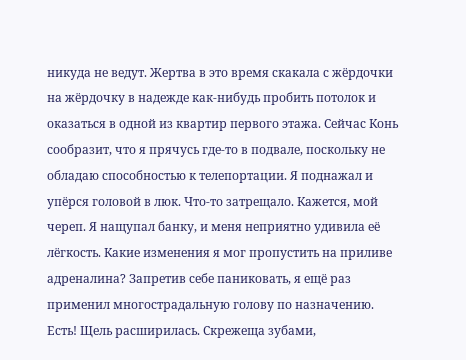никуда не ведут. Жертва в это время скакала с жёрдочки на жёрдочку в надежде как-нибудь пробить потолок и оказаться в одной из квартир первого этажа. Сейчас Конь сообразит, что я прячусь где-то в подвале, поскольку не обладаю способностью к телепортации. Я поднажал и упёрся головой в люк. Что-то затрещало. Кажется, мой череп. Я нащупал банку, и меня неприятно удивила её лёгкость. Какие изменения я мог пропустить на приливе адреналина? Запретив себе паниковать, я ещё раз применил многострадальную голову по назначению. Есть! Щель расширилась. Скрежеща зубами,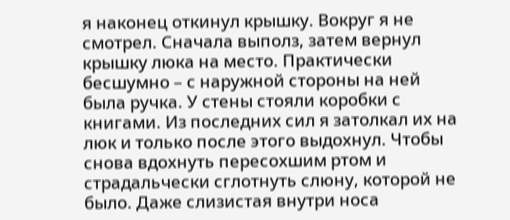я наконец откинул крышку. Вокруг я не смотрел. Сначала выполз, затем вернул крышку люка на место. Практически бесшумно – с наружной стороны на ней была ручка. У стены стояли коробки с книгами. Из последних сил я затолкал их на люк и только после этого выдохнул. Чтобы снова вдохнуть пересохшим ртом и страдальчески сглотнуть слюну, которой не было. Даже слизистая внутри носа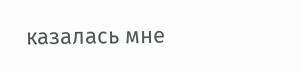казалась мне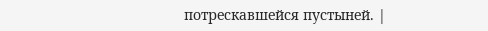потрескавшейся пустыней. |